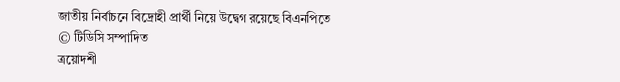জাতীয় নির্বাচনে বিদ্রোহী প্রার্থী নিয়ে উদ্বেগ রয়েছে বিএনপিতে © টিডিসি সম্পাদিত
ত্রয়োদশী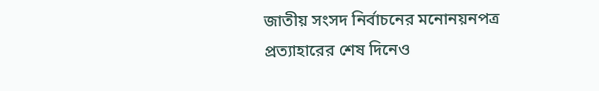জাতীয় সংসদ নির্বাচনের মনোনয়নপত্র প্রত্যাহারের শেষ দিনেও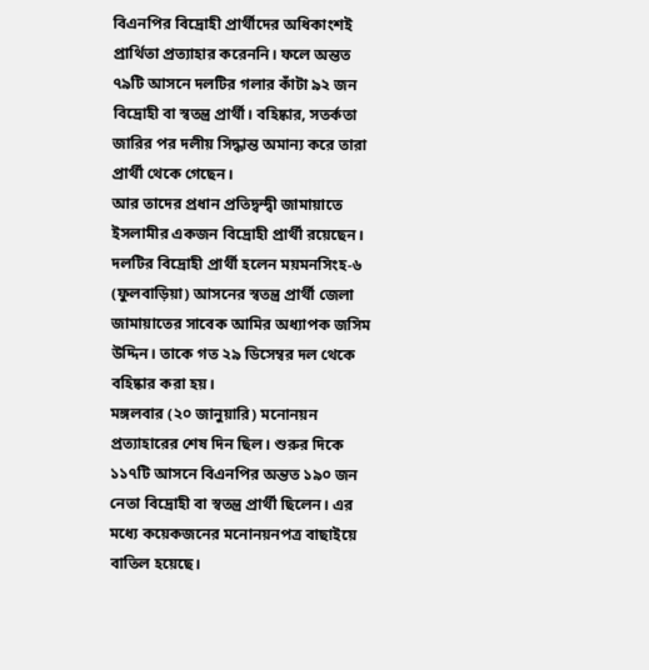বিএনপির বিদ্রোহী প্রার্থীদের অধিকাংশই প্রার্থিতা প্রত্যাহার করেননি। ফলে অন্তত ৭৯টি আসনে দলটির গলার কাঁটা ৯২ জন বিদ্রোহী বা স্বতন্ত্র প্রার্থী। বহিষ্কার, সতর্কতা জারির পর দলীয় সিদ্ধান্ত অমান্য করে তারা প্রার্থী থেকে গেছেন।
আর তাদের প্রধান প্রতিদ্বন্দ্বী জামায়াতে ইসলামীর একজন বিদ্রোহী প্রার্থী রয়েছেন। দলটির বিদ্রোহী প্রার্থী হলেন ময়মনসিংহ-৬ (ফুলবাড়িয়া) আসনের স্বতন্ত্র প্রার্থী জেলা জামায়াতের সাবেক আমির অধ্যাপক জসিম উদ্দিন। তাকে গত ২৯ ডিসেম্বর দল থেকে বহিষ্কার করা হয়।
মঙ্গলবার (২০ জানুয়ারি) মনোনয়ন প্রত্যাহারের শেষ দিন ছিল। শুরুর দিকে ১১৭টি আসনে বিএনপির অন্তত ১৯০ জন নেতা বিদ্রোহী বা স্বতন্ত্র প্রার্থী ছিলেন। এর মধ্যে কয়েকজনের মনোনয়নপত্র বাছাইয়ে বাতিল হয়েছে।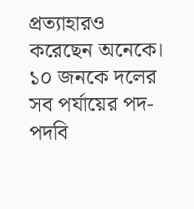প্রত্যাহারও করেছেন অনেকে। ১০ জনকে দলের সব পর্যায়ের পদ-পদবি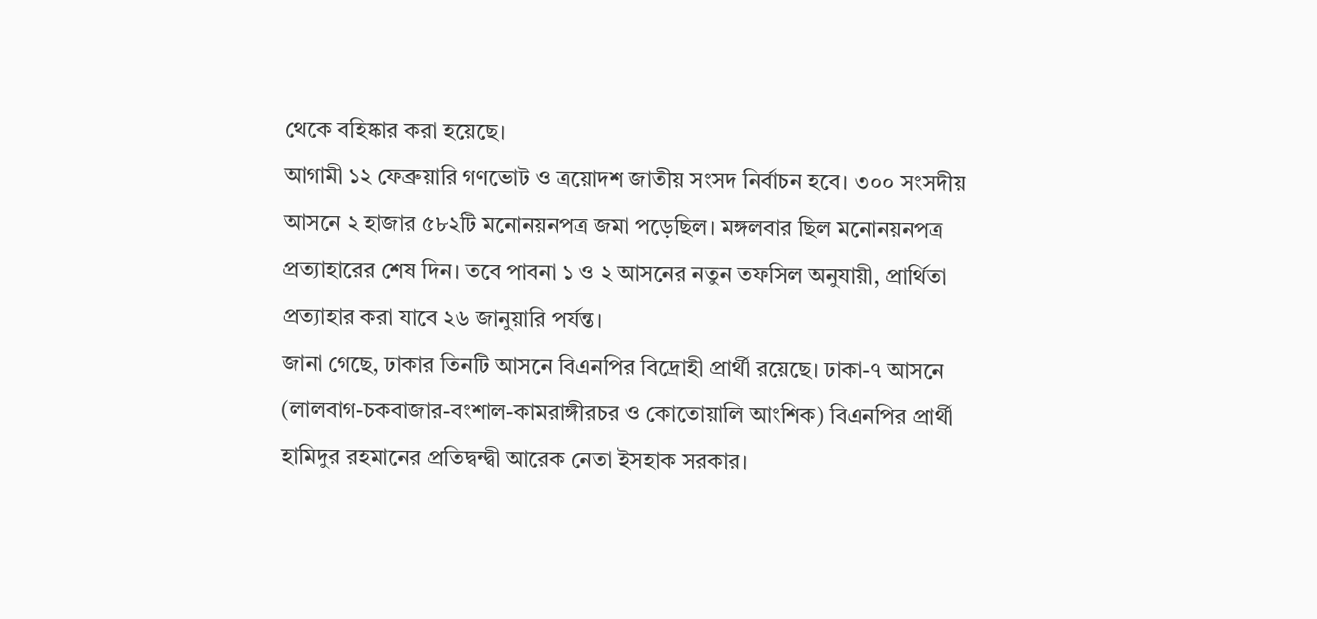থেকে বহিষ্কার করা হয়েছে।
আগামী ১২ ফেব্রুয়ারি গণভোট ও ত্রয়োদশ জাতীয় সংসদ নির্বাচন হবে। ৩০০ সংসদীয় আসনে ২ হাজার ৫৮২টি মনোনয়নপত্র জমা পড়েছিল। মঙ্গলবার ছিল মনোনয়নপত্র প্রত্যাহারের শেষ দিন। তবে পাবনা ১ ও ২ আসনের নতুন তফসিল অনুযায়ী, প্রার্থিতা প্রত্যাহার করা যাবে ২৬ জানুয়ারি পর্যন্ত।
জানা গেছে, ঢাকার তিনটি আসনে বিএনপির বিদ্রোহী প্রার্থী রয়েছে। ঢাকা-৭ আসনে (লালবাগ-চকবাজার-বংশাল-কামরাঙ্গীরচর ও কোতোয়ালি আংশিক) বিএনপির প্রার্থী হামিদুর রহমানের প্রতিদ্বন্দ্বী আরেক নেতা ইসহাক সরকার।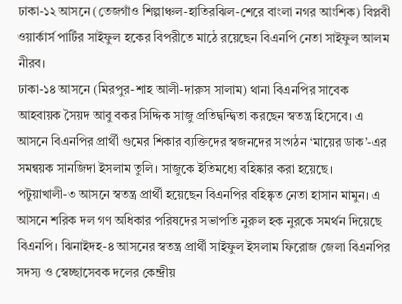ঢাকা-১২ আসনে (তেজগাঁও শিল্পাঞ্চল-হাতিরঝিল-শেরে বাংলা নগর আংশিক) বিপ্লবী ওয়ার্কার্স পার্টির সাইফুল হকের বিপরীতে মাঠে রয়েছেন বিএনপি নেতা সাইফুল আলম নীরব।
ঢাকা-১৪ আসনে (মিরপুর-শাহ আলী-দারুস সালাম) থানা বিএনপির সাবেক আহবায়ক সৈয়দ আবু বকর সিদ্দিক সাজু প্রতিদ্বন্দ্বিতা করছেন স্বতন্ত্র হিসেবে। এ আসনে বিএনপির প্রার্থী গুমের শিকার ব্যক্তিদের স্বজনদের সংগঠন ‘মায়ের ডাক’-এর সমন্বয়ক সানজিদা ইসলাম তুলি। সাজুকে ইতিমধ্যে বহিষ্কার করা হয়েছে।
পটুয়াখালী-৩ আসনে স্বতন্ত্র প্রার্থী হয়েছেন বিএনপির বহিষ্কৃত নেতা হাসান মামুন। এ আসনে শরিক দল গণ অধিকার পরিষদের সভাপতি নুরুল হক নুরকে সমর্থন দিয়েছে বিএনপি। ঝিনাইদহ-৪ আসনের স্বতন্ত্র প্রার্থী সাইফুল ইসলাম ফিরোজ জেলা বিএনপির সদস্য ও স্বেচ্ছাসেবক দলের কেন্দ্রীয়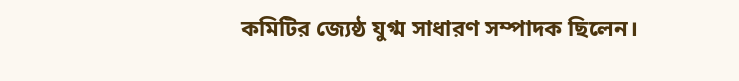কমিটির জ্যেষ্ঠ যুগ্ম সাধারণ সম্পাদক ছিলেন।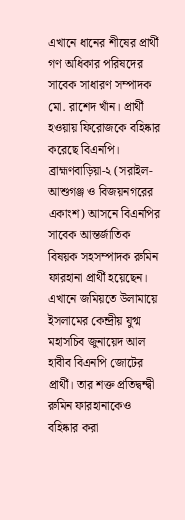এখানে ধানের শীষের প্রার্থী গণ অধিকার পরিষদের সাবেক সাধারণ সম্পাদক মো. রাশেদ খাঁন। প্রার্থী হওয়ায় ফিরোজকে বহিষ্কার করেছে বিএনপি।
ব্রাহ্মণবাড়িয়া-২ (সরাইল-আশুগঞ্জ ও বিজয়নগরের একাংশ) আসনে বিএনপির সাবেক আন্তর্জাতিক বিষয়ক সহসম্পাদক রুমিন ফারহানা প্রার্থী হয়েছেন। এখানে জমিয়তে উলামায়ে ইসলামের কেন্দ্রীয় যুগ্ম মহাসচিব জুনায়েদ আল হাবীব বিএনপি জোটের প্রার্থী। তার শক্ত প্রতিদ্বন্দ্বী রুমিন ফারহানাকেও বহিষ্কার করা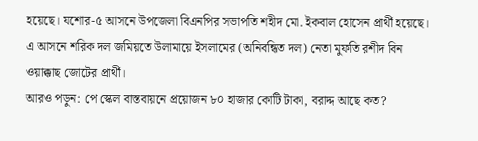হয়েছে। যশোর-৫ আসনে উপজেলা বিএনপির সভাপতি শহীদ মো. ইকবাল হোসেন প্রার্থী হয়েছে। এ আসনে শরিক দল জমিয়তে উলামায়ে ইসলামের (অনিবন্ধিত দল) নেতা মুফতি রশীদ বিন ওয়াক্কাছ জোটের প্রার্থী।
আরও পড়ুন: পে স্কেল বাস্তবায়নে প্রয়োজন ৮০ হাজার কোটি টাকা, বরাদ্দ আছে কত?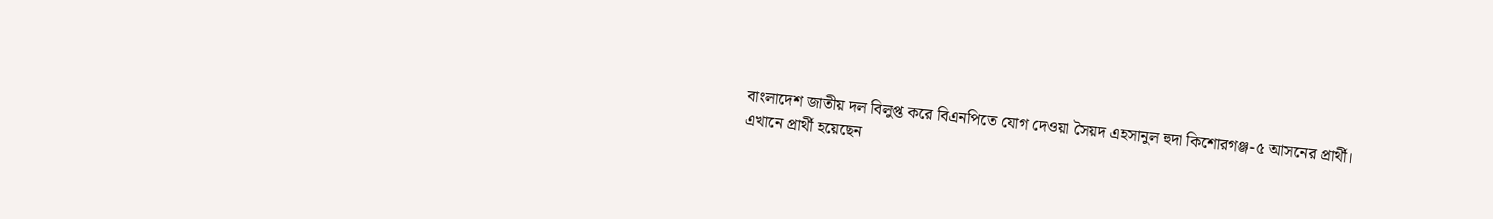বাংলাদেশ জাতীয় দল বিলুপ্ত করে বিএনপিতে যোগ দেওয়া সৈয়দ এহসানুল হুদা কিশোরগঞ্জ-৫ আসনের প্রার্থী। এখানে প্রার্থী হয়েছেন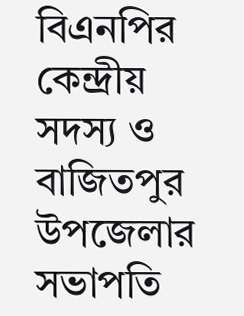বিএনপির কেন্দ্রীয় সদস্য ও বাজিতপুর উপজেলার সভাপতি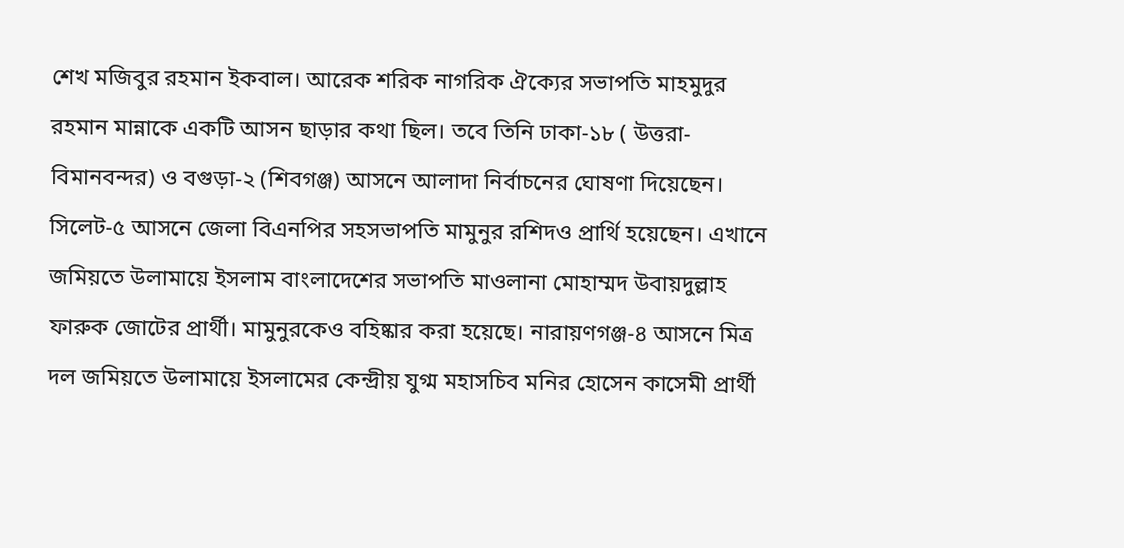শেখ মজিবুর রহমান ইকবাল। আরেক শরিক নাগরিক ঐক্যের সভাপতি মাহমুদুর রহমান মান্নাকে একটি আসন ছাড়ার কথা ছিল। তবে তিনি ঢাকা-১৮ ( উত্তরা-বিমানবন্দর) ও বগুড়া-২ (শিবগঞ্জ) আসনে আলাদা নির্বাচনের ঘোষণা দিয়েছেন।
সিলেট-৫ আসনে জেলা বিএনপির সহসভাপতি মামুনুর রশিদও প্রার্থি হয়েছেন। এখানে জমিয়তে উলামায়ে ইসলাম বাংলাদেশের সভাপতি মাওলানা মোহাম্মদ উবায়দুল্লাহ ফারুক জোটের প্রার্থী। মামুনুরকেও বহিষ্কার করা হয়েছে। নারায়ণগঞ্জ-৪ আসনে মিত্র দল জমিয়তে উলামায়ে ইসলামের কেন্দ্রীয় যুগ্ম মহাসচিব মনির হোসেন কাসেমী প্রার্থী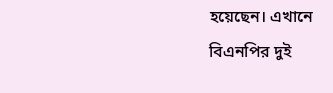হয়েছেন। এখানে বিএনপির দুই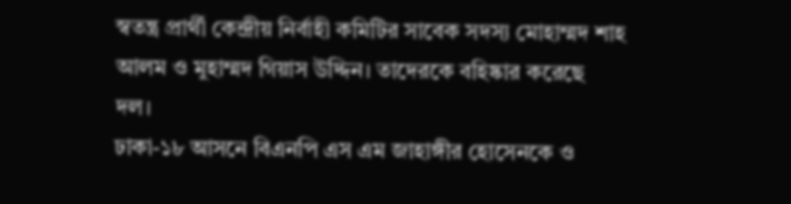স্বতন্ত্র প্রার্থী কেন্দ্রীয় নির্বাহী কমিটির সাবেক সদস্য মোহাম্মদ শাহ আলম ও মুহাম্মদ গিয়াস উদ্দিন। তাদেরকে বহিষ্কার করেছে দল।
ঢাকা-১৮ আসনে বিএনপি এস এম জাহাঙ্গীর হোসেনকে ও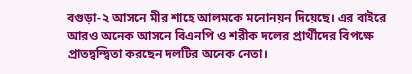বগুড়া-২ আসনে মীর শাহে আলমকে মনোনয়ন দিয়েছে। এর বাইরে আরও অনেক আসনে বিএনপি ও শরীক দলের প্রার্থীদের বিপক্ষে প্রাতদ্বন্দ্বিতা করছেন দলটির অনেক নেতা।